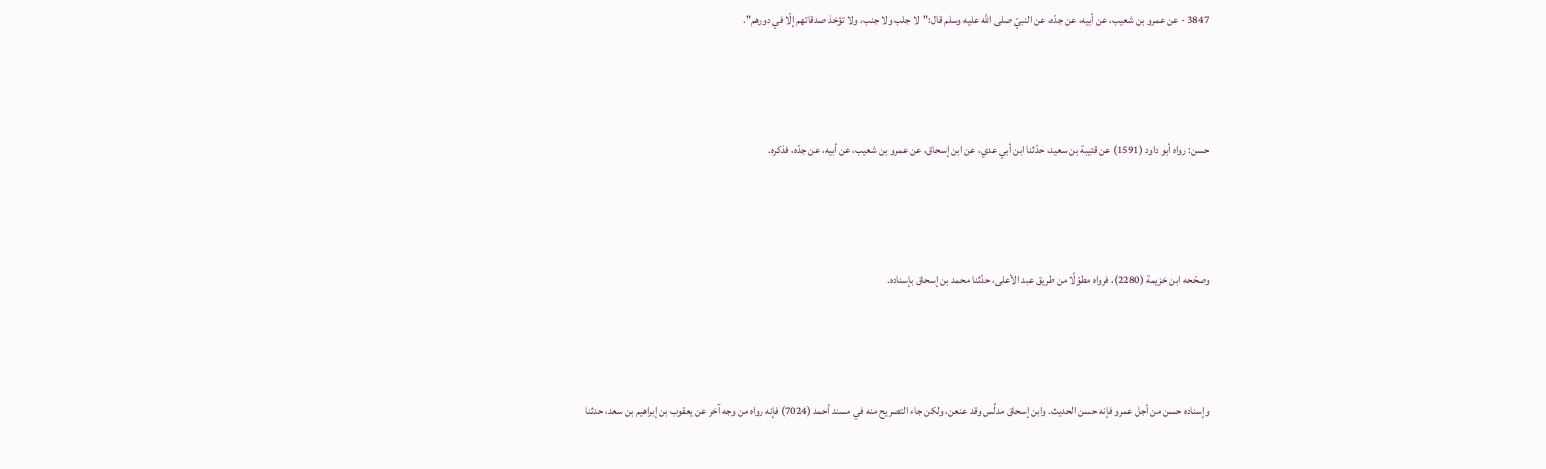3847 - عن عمرو بن شعيب، عن أبيه، عن جدّه، عن النبيّ صلى الله عليه وسلم قال:"لا جلب ولا جنب، ولا تؤخذ صدقاتهم إلّا في دورهم".



حسن: رواه أبو داود (1591) عن قتيبة بن سعيد، حدّثنا ابن أبي عدي، عن ابن إسحاق، عن عمرو بن شعيب، عن أبيه، عن جدّه، فذكره.



وصحّحه ابن خزيمة (2280)، فرواه مطوّلًا من طريق عبد الأعلى، حدّثنا محمد بن إسحاق بإسناده.



وإسناده حسن من أجل عمرو فإنه حسن الحديث. وابن إسحاق مدلِّس وقد عنعن، ولكن جاء التصريح منه في مسند أحمد (7024) فإنه رواه من وجه آخر عن يعقوب بن إبراهيم بن سعد، حدثنا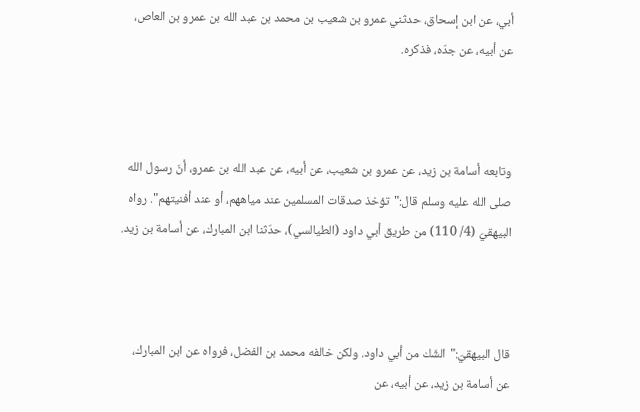أبي، عن ابن إسحاق، حدثني عمرو بن شعيب بن محمد بن عبد الله بن عمرو بن العاص، عن أبيه، عن جدّه، فذكره.



وتابعه أسامة بن زيد، عن عمرو بن شعيب، عن أبيه، عن عبد الله بن عمرو، أنّ رسول الله صلى الله عليه وسلم قال:"تؤخذ صدقات المسلمين عند مياههم، أو عند أفنيتهم". رواه البيهقيّ (4/ 110) من طريق أبي داود (الطيالسي)، حدّثنا ابن المبارك، عن أسامة بن زيد.



قال البيهقيّ:"الشّك من أبي داود. ولكن خالفه محمد بن الفضل، فرواه عن ابن المبارك، عن أسامة بن زيد، عن أبيه، عن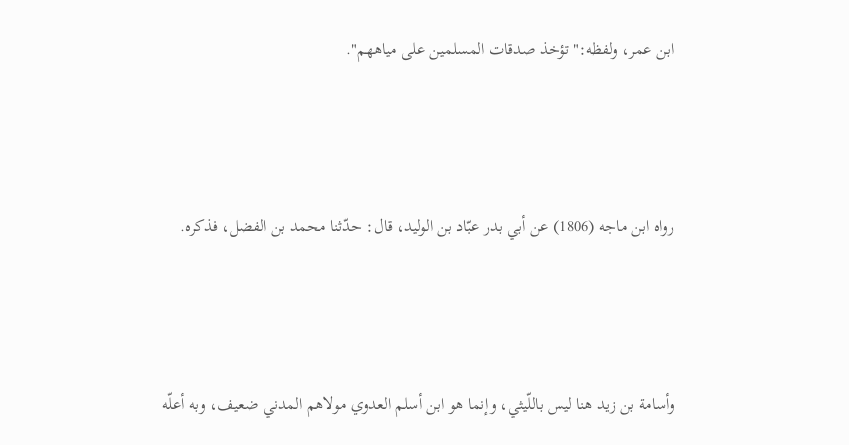ابن عمر، ولفظه:"تؤخذ صدقات المسلمين على مياههم".



رواه ابن ماجه (1806) عن أبي بدر عبّاد بن الوليد، قال: حدّثنا محمد بن الفضل، فذكره.



وأسامة بن زيد هنا ليس باللّيثي، وإنما هو ابن أسلم العدوي مولاهم المدني ضعيف، وبه أعلّه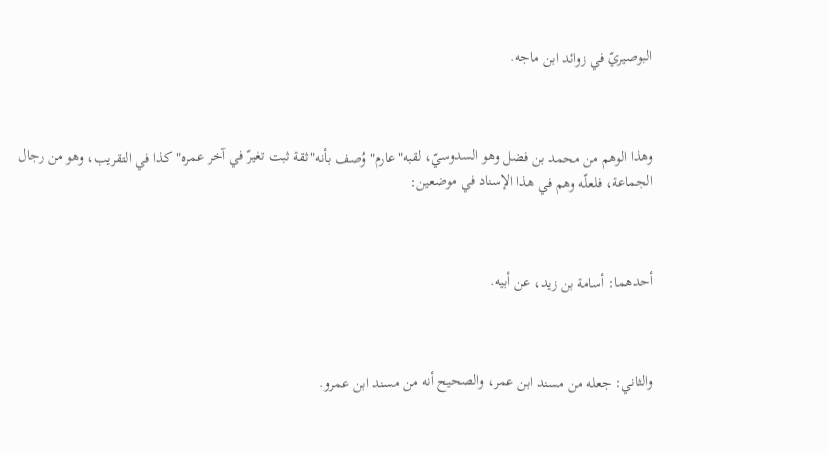البوصيريّ في زوائد ابن ماجه.



وهذا الوهم من محمد بن فضل وهو السدوسيّ، لقبه"عارم" وُصف بأنه"ثقة ثبت تغيرّ في آخر عمره" كذا في التقريب، وهو من رجال الجماعة، فلعلّه وهم في هذا الإسناد في موضعين:



أحدهما: أسامة بن زيد، عن أبيه.



والثاني: جعله من مسند ابن عمر، والصحيح أنه من مسند ابن عمرو.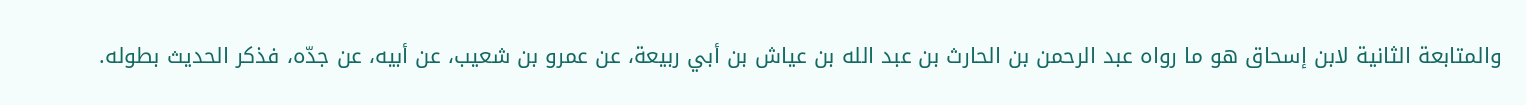والمتابعة الثانية لابن إسحاق هو ما رواه عبد الرحمن بن الحارث بن عبد الله بن عياش بن أبي ربيعة، عن عمرو بن شعيب، عن أبيه، عن جدّه، فذكر الحديث بطوله.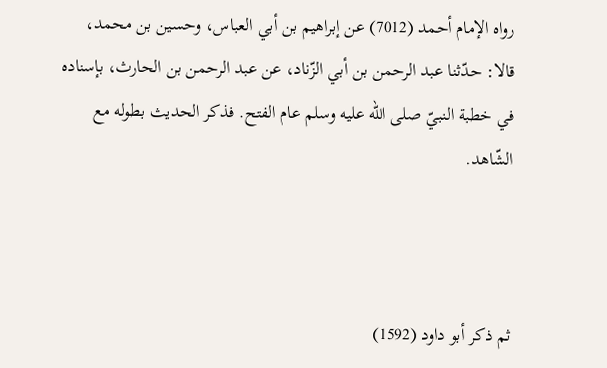رواه الإمام أحمد (7012) عن إبراهيم بن أبي العباس، وحسين بن محمد، قالا: حدّثنا عبد الرحمن بن أبي الزّناد، عن عبد الرحمن بن الحارث، بإسناده في خطبة النبيّ صلى الله عليه وسلم عام الفتح. فذكر الحديث بطوله مع الشّاهد.



ثم ذكر أبو داود (1592)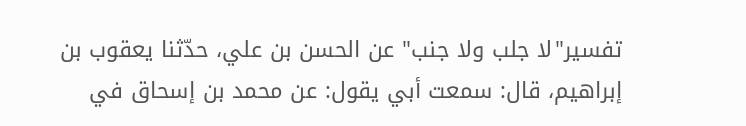تفسير"لا جلب ولا جنب" عن الحسن بن علي، حدّثنا يعقوب بن إبراهيم، قال: سمعت أبي يقول: عن محمد بن إسحاق في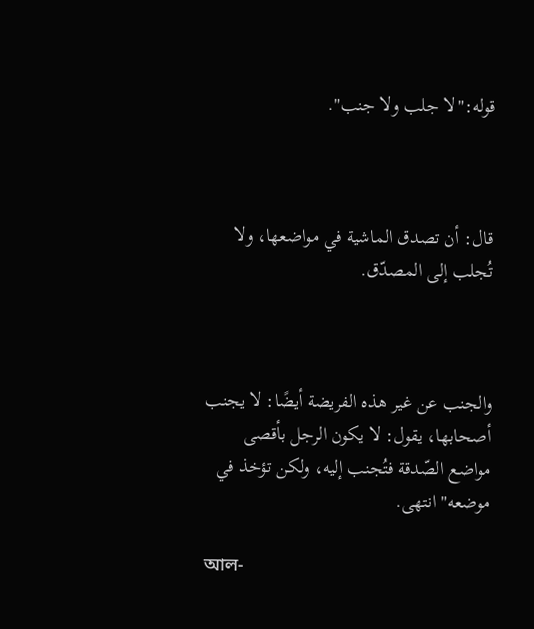قوله:"لا جلب ولا جنب".



قال: أن تصدق الماشية في مواضعها، ولا تُجلب إلى المصدّق.



والجنب عن غير هذه الفريضة أيضًا: لا يجنب أصحابها، يقول: لا يكون الرجل بأقصى مواضع الصّدقة فتُجنب إليه، ولكن تؤخذ في موضعه" انتهى.

আল-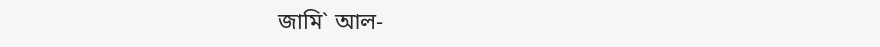জামি` আল-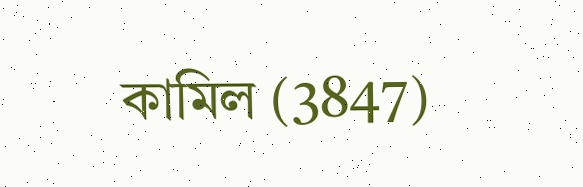কামিল (3847)